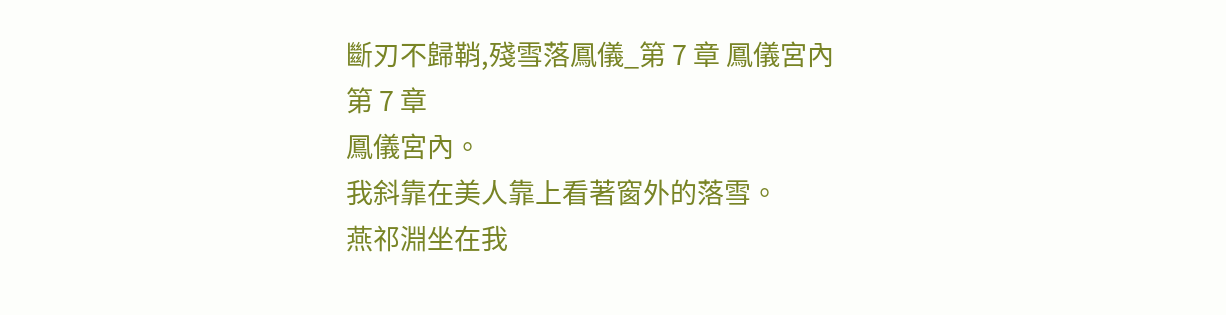斷刃不歸鞘,殘雪落鳳儀_第 7 章 鳳儀宮內
第 7 章
鳳儀宮內。
我斜靠在美人靠上看著窗外的落雪。
燕祁淵坐在我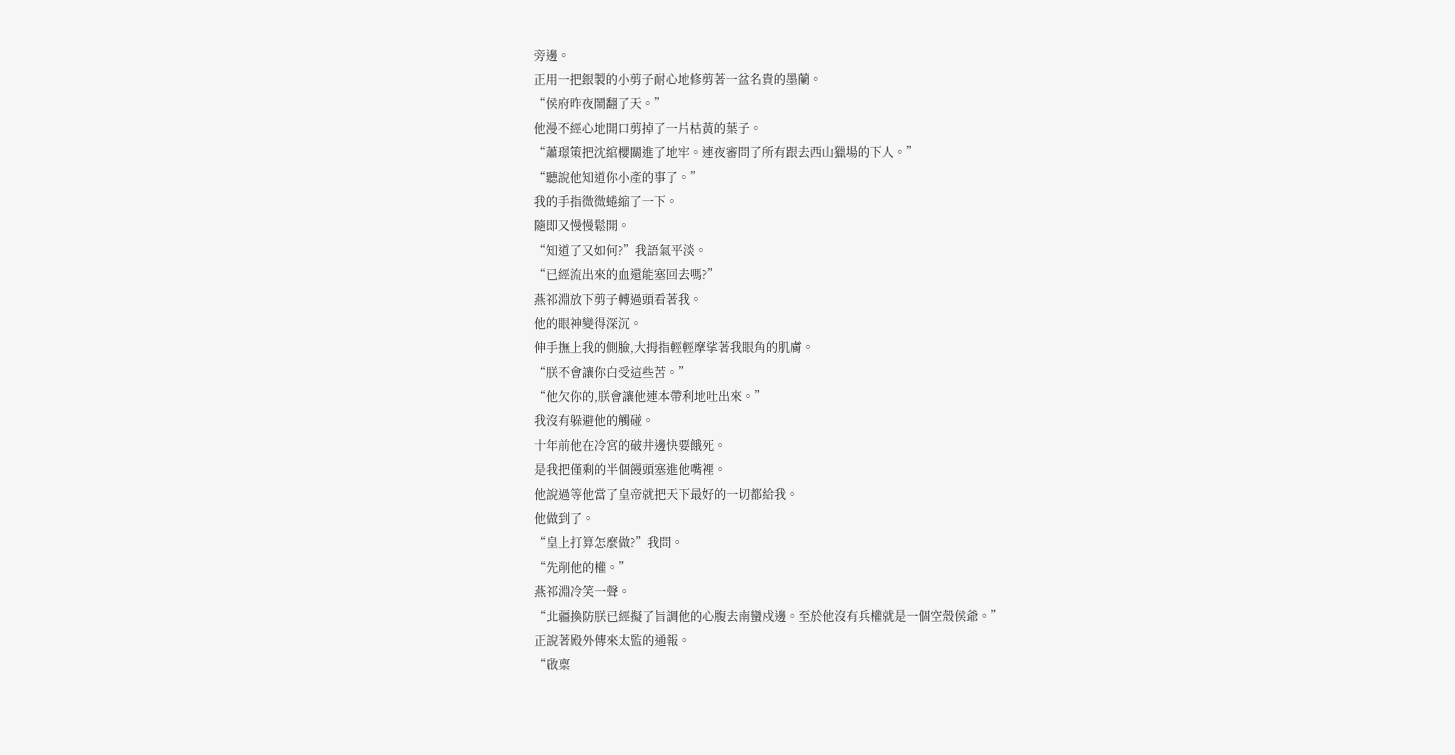旁邊。
正用一把銀製的小剪子耐心地修剪著一盆名貴的墨蘭。
“侯府昨夜鬧翻了天。”
他漫不經心地開口剪掉了一片枯黃的葉子。
“蕭璟策把沈綰櫻關進了地牢。連夜審問了所有跟去西山獵場的下人。”
“聽說他知道你小產的事了。”
我的手指微微蜷縮了一下。
隨即又慢慢鬆開。
“知道了又如何?”我語氣平淡。
“已經流出來的血還能塞回去嗎?”
燕祁淵放下剪子轉過頭看著我。
他的眼神變得深沉。
伸手撫上我的側臉,大拇指輕輕摩挲著我眼角的肌膚。
“朕不會讓你白受這些苦。”
“他欠你的,朕會讓他連本帶利地吐出來。”
我沒有躲避他的觸碰。
十年前他在冷宮的破井邊快要餓死。
是我把僅剩的半個饅頭塞進他嘴裡。
他說過等他當了皇帝就把天下最好的一切都給我。
他做到了。
“皇上打算怎麼做?”我問。
“先削他的權。”
燕祁淵冷笑一聲。
“北疆換防朕已經擬了旨調他的心腹去南蠻戍邊。至於他沒有兵權就是一個空殼侯爺。”
正說著殿外傳來太監的通報。
“啟稟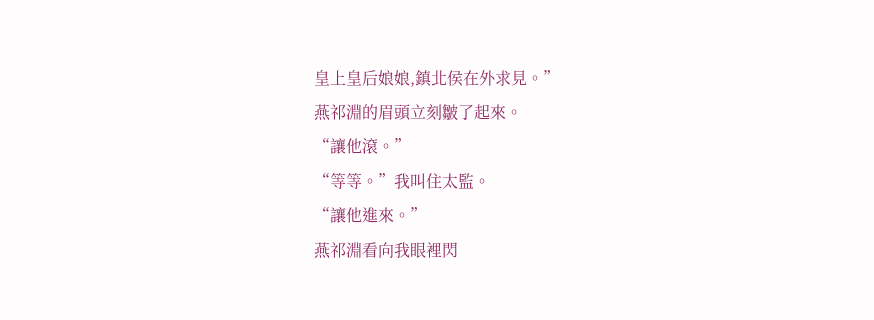皇上皇后娘娘,鎮北侯在外求見。”
燕祁淵的眉頭立刻皺了起來。
“讓他滾。”
“等等。”我叫住太監。
“讓他進來。”
燕祁淵看向我眼裡閃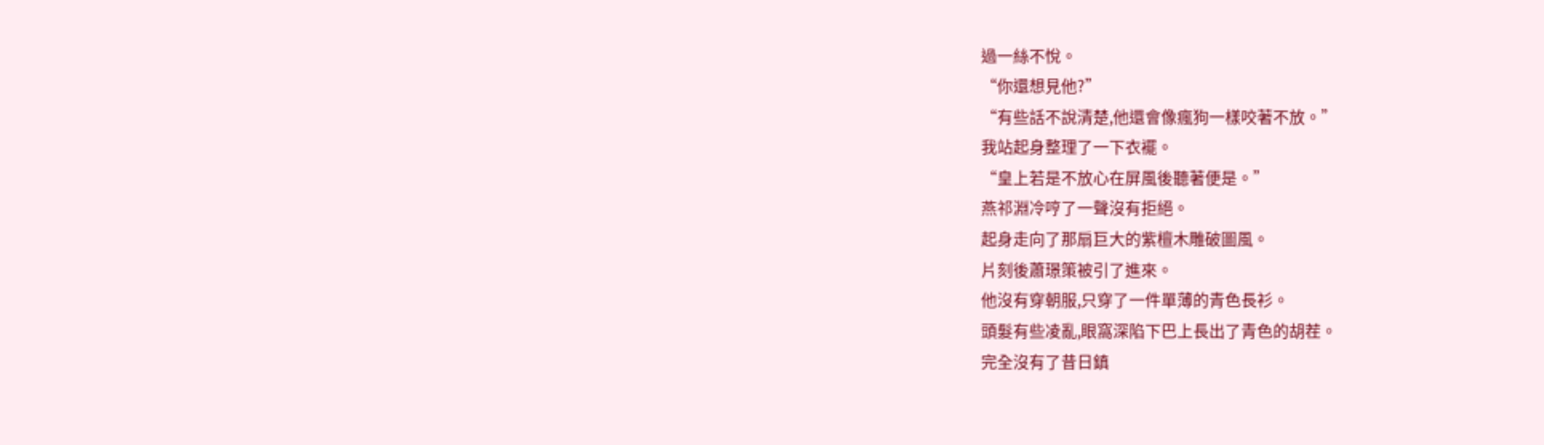過一絲不悅。
“你還想見他?”
“有些話不說清楚,他還會像瘋狗一樣咬著不放。”
我站起身整理了一下衣襬。
“皇上若是不放心在屏風後聽著便是。”
燕祁淵冷哼了一聲沒有拒絕。
起身走向了那扇巨大的紫檀木雕破圖風。
片刻後蕭璟策被引了進來。
他沒有穿朝服,只穿了一件單薄的青色長衫。
頭髮有些凌亂,眼窩深陷下巴上長出了青色的胡茬。
完全沒有了昔日鎮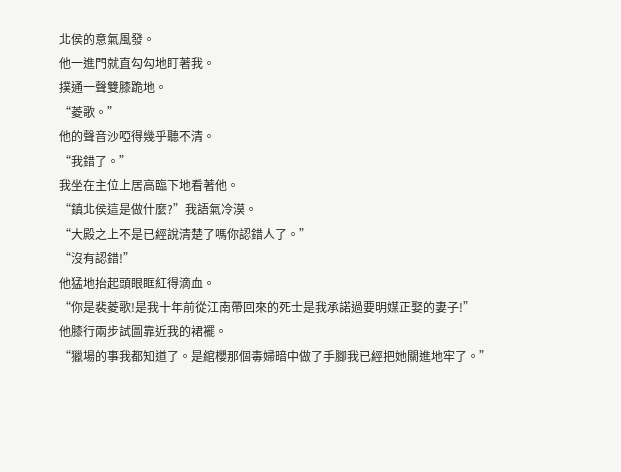北侯的意氣風發。
他一進門就直勾勾地盯著我。
撲通一聲雙膝跪地。
“菱歌。”
他的聲音沙啞得幾乎聽不清。
“我錯了。”
我坐在主位上居高臨下地看著他。
“鎮北侯這是做什麼?”我語氣冷漠。
“大殿之上不是已經說清楚了嗎你認錯人了。”
“沒有認錯!”
他猛地抬起頭眼眶紅得滴血。
“你是裴菱歌!是我十年前從江南帶回來的死士是我承諾過要明媒正娶的妻子!”
他膝行兩步試圖靠近我的裙襬。
“獵場的事我都知道了。是綰櫻那個毒婦暗中做了手腳我已經把她關進地牢了。”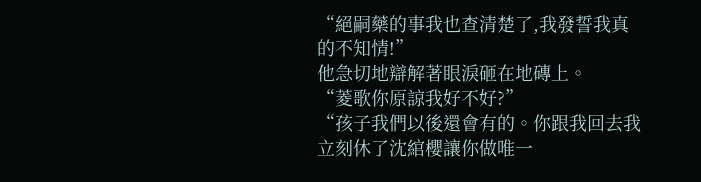“絕嗣藥的事我也查清楚了,我發誓我真的不知情!”
他急切地辯解著眼淚砸在地磚上。
“菱歌你原諒我好不好?”
“孩子我們以後還會有的。你跟我回去我立刻休了沈綰櫻讓你做唯一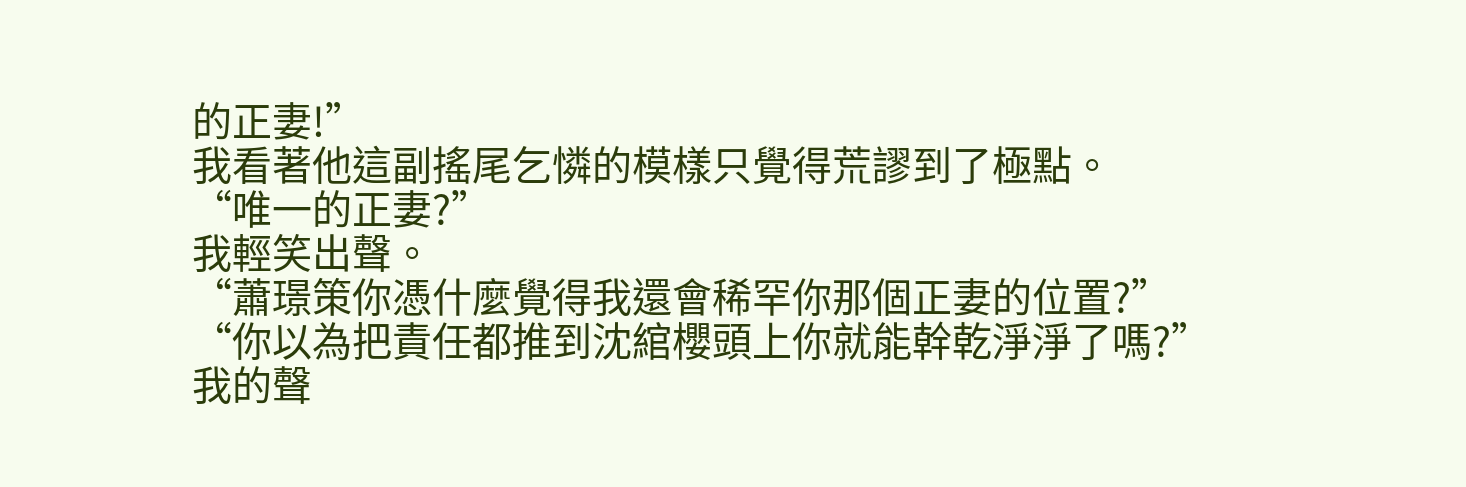的正妻!”
我看著他這副搖尾乞憐的模樣只覺得荒謬到了極點。
“唯一的正妻?”
我輕笑出聲。
“蕭璟策你憑什麼覺得我還會稀罕你那個正妻的位置?”
“你以為把責任都推到沈綰櫻頭上你就能幹乾淨淨了嗎?”
我的聲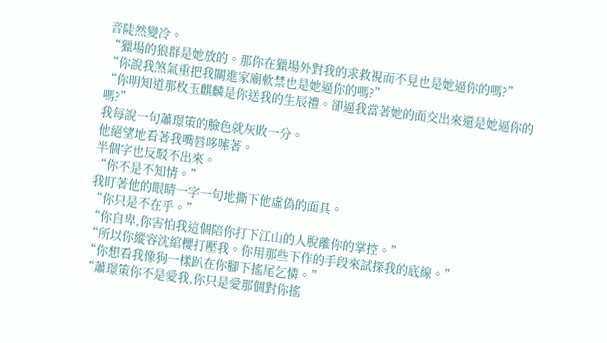音陡然變冷。
“獵場的狼群是她放的。那你在獵場外對我的求救視而不見也是她逼你的嗎?”
“你說我煞氣重把我關進家廟軟禁也是她逼你的嗎?”
“你明知道那枚玉麒麟是你送我的生辰禮。卻逼我當著她的面交出來還是她逼你的嗎?”
我每說一句蕭璟策的臉色就灰敗一分。
他絕望地看著我嘴唇哆嗦著。
半個字也反駁不出來。
“你不是不知情。”
我盯著他的眼睛一字一句地撕下他虛偽的面具。
“你只是不在乎。”
“你自卑,你害怕我這個陪你打下江山的人脫離你的掌控。”
“所以你縱容沈綰櫻打壓我。你用那些下作的手段來試探我的底線。”
“你想看我像狗一樣趴在你腳下搖尾乞憐。”
“蕭璟策你不是愛我,你只是愛那個對你搖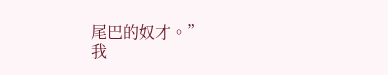尾巴的奴才。”
我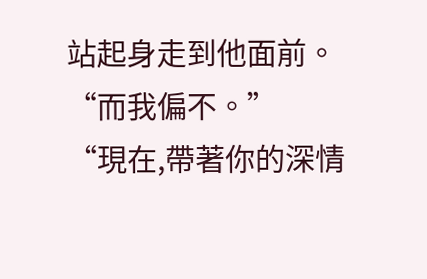站起身走到他面前。
“而我偏不。”
“現在,帶著你的深情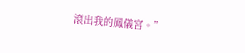滾出我的鳳儀宮。”